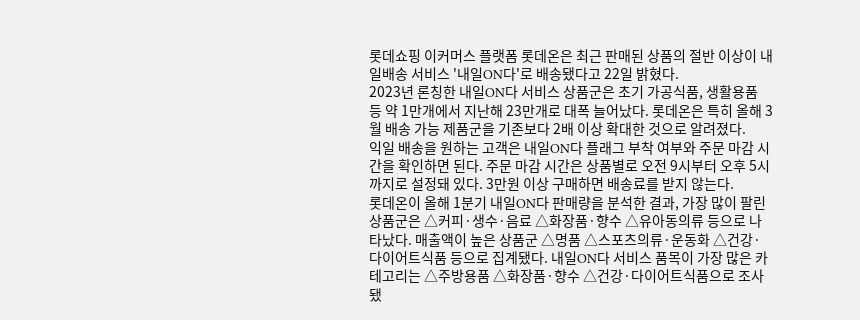롯데쇼핑 이커머스 플랫폼 롯데온은 최근 판매된 상품의 절반 이상이 내일배송 서비스 '내일ON다'로 배송됐다고 22일 밝혔다.
2023년 론칭한 내일ON다 서비스 상품군은 초기 가공식품, 생활용품 등 약 1만개에서 지난해 23만개로 대폭 늘어났다. 롯데온은 특히 올해 3월 배송 가능 제품군을 기존보다 2배 이상 확대한 것으로 알려졌다.
익일 배송을 원하는 고객은 내일ON다 플래그 부착 여부와 주문 마감 시간을 확인하면 된다. 주문 마감 시간은 상품별로 오전 9시부터 오후 5시까지로 설정돼 있다. 3만원 이상 구매하면 배송료를 받지 않는다.
롯데온이 올해 1분기 내일ON다 판매량을 분석한 결과, 가장 많이 팔린 상품군은 △커피·생수·음료 △화장품·향수 △유아동의류 등으로 나타났다. 매출액이 높은 상품군 △명품 △스포츠의류·운동화 △건강·다이어트식품 등으로 집계됐다. 내일ON다 서비스 품목이 가장 많은 카테고리는 △주방용품 △화장품·향수 △건강·다이어트식품으로 조사됐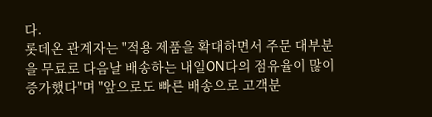다.
롯데온 관계자는 "적용 제품을 확대하면서 주문 대부분을 무료로 다음날 배송하는 내일ON다의 점유율이 많이 증가했다"며 "앞으로도 빠른 배송으로 고객분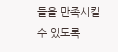들을 만족시킬 수 있도록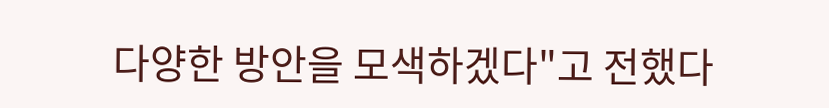다양한 방안을 모색하겠다"고 전했다